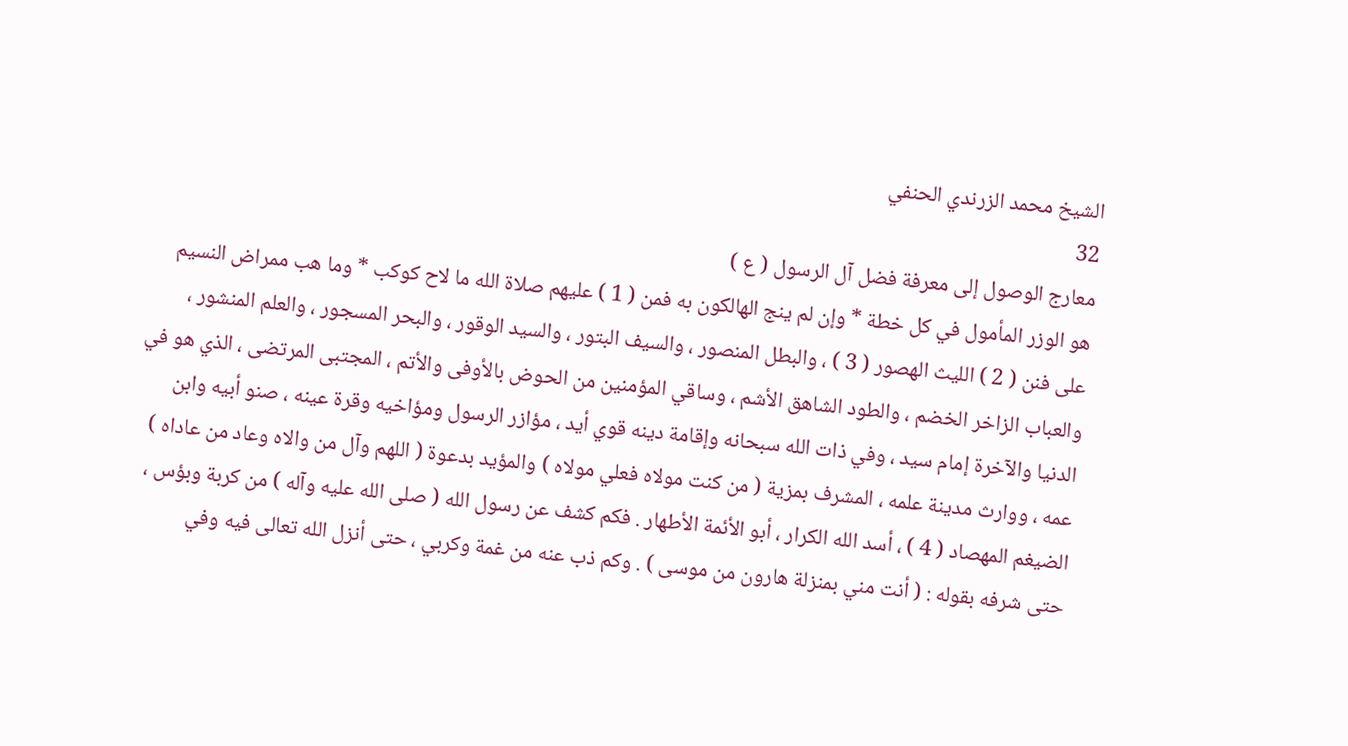الشيخ محمد الزرندي الحنفي
32
معارج الوصول إلى معرفة فضل آل الرسول ( ع )
هو الوزر المأمول في كل خطة * وإن لم ينج الهالكون به فمن ( 1 ) عليهم صلاة الله ما لاح كوكب * وما هب ممراض النسيم على فنن ( 2 ) الليث الهصور ( 3 ) ، والبطل المنصور ، والسيف البتور ، والسيد الوقور ، والبحر المسجور ، والعلم المنشور ، والعباب الزاخر الخضم ، والطود الشاهق الأشم ، وساقي المؤمنين من الحوض بالأوفى والأتم ، المجتبى المرتضى ، الذي هو في الدنيا والآخرة إمام سيد ، وفي ذات الله سبحانه وإقامة دينه قوي أيد ، مؤازر الرسول ومؤاخيه وقرة عينه ، صنو أبيه وابن عمه ، ووارث مدينة علمه ، المشرف بمزية ( من كنت مولاه فعلي مولاه ) والمؤيد بدعوة ( اللهم وآل من والاه وعاد من عاداه ) الضيغم المهصاد ( 4 ) ، أسد الله الكرار ، أبو الأئمة الأطهار . فكم كشف عن رسول الله ( صلى الله عليه وآله ) من كربة وبؤس ، حتى شرفه بقوله : ( أنت مني بمنزلة هارون من موسى ) . وكم ذب عنه من غمة وكربي ، حتى أنزل الله تعالى فيه وفي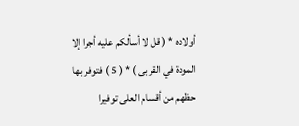أولاده * ( قل لا أسألكم عليه أجرا إلا المودة في القربى ) * ( 5 ) فتوفر بها حظهم من أقسام العلى توفيرا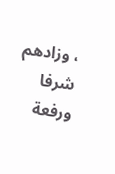، وزادهم شرفا ورفعة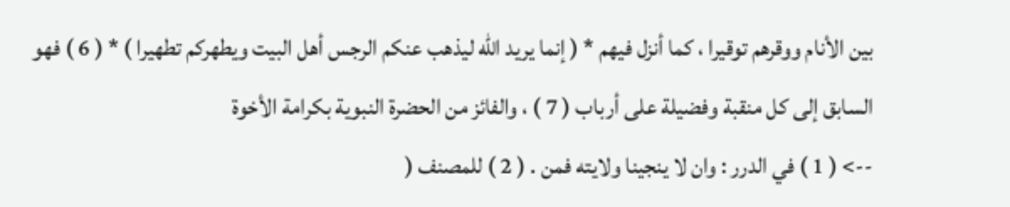بين الأنام ووقرهم توقيرا ، كما أنزل فيهم * ( إنما يريد الله ليذهب عنكم الرجس أهل البيت ويطهركم تطهيرا ) * ( 6 ) فهو السابق إلى كل منقبة وفضيلة على أرباب ( 7 ) ، والفائز من الحضرة النبوية بكرامة الأخوة
--> ( 1 ) في الدرر : وان لا ينجينا ولايته فمن . ( 2 ) للمصنف (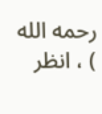رحمه الله ) ، انظر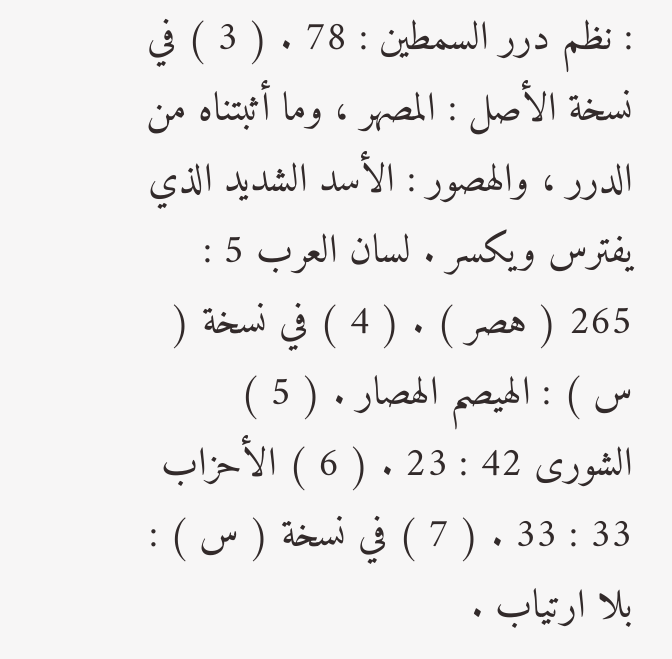: نظم درر السمطين : 78 . ( 3 ) في نسخة الأصل : المصهر ، وما أثبتناه من الدرر ، والهصور : الأسد الشديد الذي يفترس ويكسر . لسان العرب 5 : 265 ( هصر ) . ( 4 ) في نسخة ( س ) : الهيصم الهصار . ( 5 ) الشورى 42 : 23 . ( 6 ) الأحزاب 33 : 33 . ( 7 ) في نسخة ( س ) : بلا ارتياب .